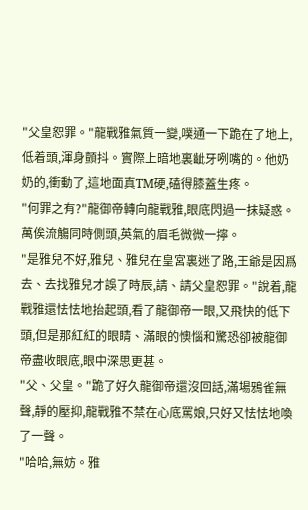"父皇恕罪。"龍戰雅氣質一變,噗通一下跪在了地上,低着頭,渾身顫抖。實際上暗地裏齜牙咧嘴的。他奶奶的,衝動了,這地面真TM硬,磕得膝蓋生疼。
"何罪之有?"龍御帝轉向龍戰雅,眼底閃過一抹疑惑。
萬俟流觴同時側頭,英氣的眉毛微微一擰。
"是雅兒不好,雅兒、雅兒在皇宮裏迷了路,王爺是因爲去、去找雅兒才誤了時辰,請、請父皇恕罪。"說着,龍戰雅還怯怯地抬起頭,看了龍御帝一眼,又飛快的低下頭,但是那紅紅的眼睛、滿眼的懊惱和驚恐卻被龍御帝盡收眼底,眼中深思更甚。
"父、父皇。"跪了好久龍御帝還沒回話,滿場鴉雀無聲,靜的壓抑,龍戰雅不禁在心底罵娘,只好又怯怯地喚了一聲。
"哈哈,無妨。雅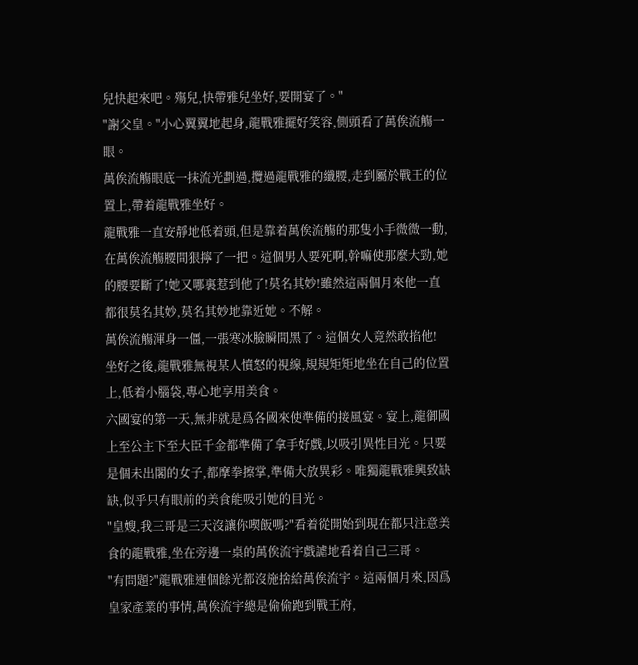兒快起來吧。殤兒,快帶雅兒坐好,要開宴了。"
"謝父皇。"小心翼翼地起身,龍戰雅擺好笑容,側頭看了萬俟流觴一眼。
萬俟流觴眼底一抹流光劃過,攬過龍戰雅的纖腰,走到屬於戰王的位置上,帶着龍戰雅坐好。
龍戰雅一直安靜地低着頭,但是靠着萬俟流觴的那隻小手微微一動,在萬俟流觴腰間狠擰了一把。這個男人要死啊,幹嘛使那麼大勁,她的腰要斷了!她又哪裏惹到他了!莫名其妙!雖然這兩個月來他一直都很莫名其妙,莫名其妙地靠近她。不解。
萬俟流觴渾身一僵,一張寒冰臉瞬間黑了。這個女人竟然敢掐他!
坐好之後,龍戰雅無視某人憤怒的視線,規規矩矩地坐在自己的位置上,低着小腦袋,專心地享用美食。
六國宴的第一天,無非就是爲各國來使準備的接風宴。宴上,龍御國上至公主下至大臣千金都準備了拿手好戲,以吸引異性目光。只要是個未出閣的女子,都摩拳擦掌,準備大放異彩。唯獨龍戰雅興致缺缺,似乎只有眼前的美食能吸引她的目光。
"皇嫂,我三哥是三天沒讓你喫飯嗎?"看着從開始到現在都只注意美食的龍戰雅,坐在旁邊一桌的萬俟流宇戲謔地看着自己三哥。
"有問題?"龍戰雅連個餘光都沒施捨給萬俟流宇。這兩個月來,因爲皇家產業的事情,萬俟流宇總是偷偷跑到戰王府,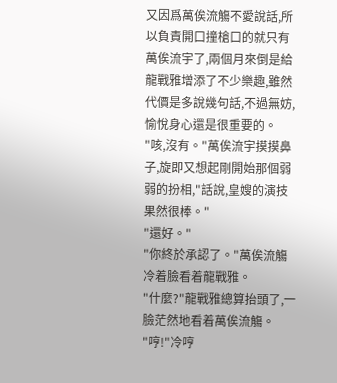又因爲萬俟流觴不愛說話,所以負責開口撞槍口的就只有萬俟流宇了,兩個月來倒是給龍戰雅增添了不少樂趣,雖然代價是多說幾句話,不過無妨,愉悅身心還是很重要的。
"咳,沒有。"萬俟流宇摸摸鼻子,旋即又想起剛開始那個弱弱的扮相,"話說,皇嫂的演技果然很棒。"
"還好。"
"你終於承認了。"萬俟流觴冷着臉看着龍戰雅。
"什麼?"龍戰雅總算抬頭了,一臉茫然地看着萬俟流觴。
"哼!"冷哼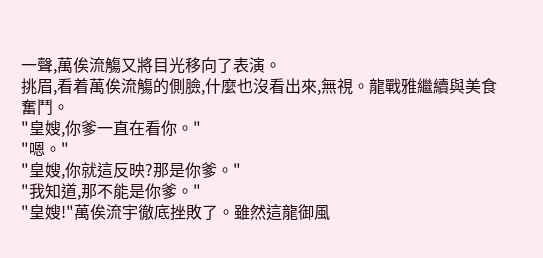一聲,萬俟流觴又將目光移向了表演。
挑眉,看着萬俟流觴的側臉,什麼也沒看出來,無視。龍戰雅繼續與美食奮鬥。
"皇嫂,你爹一直在看你。"
"嗯。"
"皇嫂,你就這反映?那是你爹。"
"我知道,那不能是你爹。"
"皇嫂!"萬俟流宇徹底挫敗了。雖然這龍御風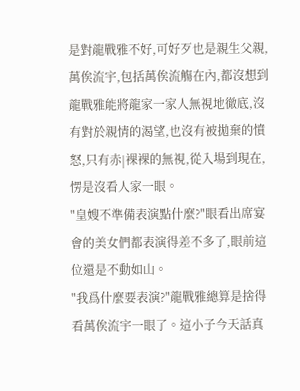是對龍戰雅不好,可好歹也是親生父親,萬俟流宇,包括萬俟流觴在內,都沒想到龍戰雅能將龍家一家人無視地徹底,沒有對於親情的渴望,也沒有被拋棄的憤怒,只有赤|裸裸的無視,從入場到現在,愣是沒看人家一眼。
"皇嫂不準備表演點什麼?"眼看出席宴會的美女們都表演得差不多了,眼前這位還是不動如山。
"我爲什麼要表演?"龍戰雅總算是捨得看萬俟流宇一眼了。這小子今天話真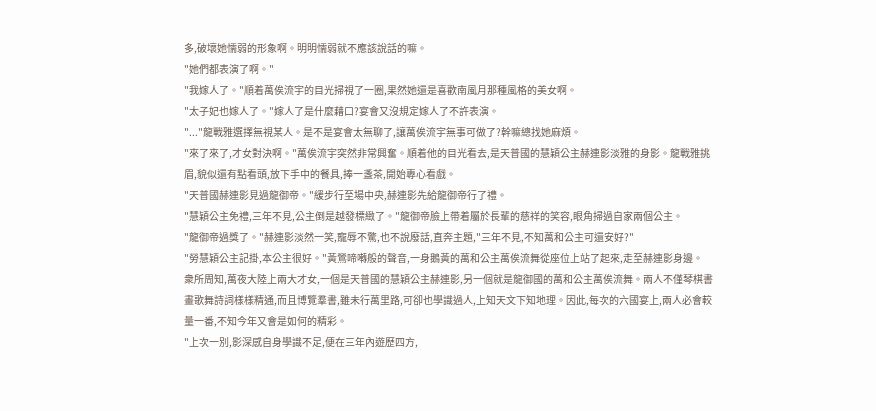多,破壞她懦弱的形象啊。明明懦弱就不應該說話的嘛。
"她們都表演了啊。"
"我嫁人了。"順着萬俟流宇的目光掃視了一圈,果然她還是喜歡南風月那種風格的美女啊。
"太子妃也嫁人了。"嫁人了是什麼藉口?宴會又沒規定嫁人了不許表演。
"..."龍戰雅選擇無視某人。是不是宴會太無聊了,讓萬俟流宇無事可做了?幹嘛總找她麻煩。
"來了來了,才女對決啊。"萬俟流宇突然非常興奮。順着他的目光看去,是天普國的慧穎公主赫連影淡雅的身影。龍戰雅挑眉,貌似還有點看頭,放下手中的餐具,捧一盞茶,開始專心看戲。
"天普國赫連影見過龍御帝。"緩步行至場中央,赫連影先給龍御帝行了禮。
"慧穎公主免禮,三年不見,公主倒是越發標緻了。"龍御帝臉上帶着屬於長輩的慈祥的笑容,眼角掃過自家兩個公主。
"龍御帝過獎了。"赫連影淡然一笑,寵辱不驚,也不說廢話,直奔主題,"三年不見,不知萬和公主可還安好?"
"勞慧穎公主記掛,本公主很好。"黃鶯啼囀般的聲音,一身鵝黃的萬和公主萬俟流舞從座位上站了起來,走至赫連影身邊。
衆所周知,萬夜大陸上兩大才女,一個是天普國的慧穎公主赫連影,另一個就是龍御國的萬和公主萬俟流舞。兩人不僅琴棋書畫歌舞詩詞樣樣精通,而且博覽羣書,雖未行萬里路,可卻也學識過人,上知天文下知地理。因此,每次的六國宴上,兩人必會較量一番,不知今年又會是如何的精彩。
"上次一別,影深感自身學識不足,便在三年內遊歷四方,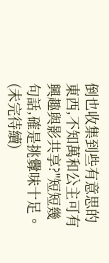倒也收集到些有意思的東西,不知萬和公主可有興趣與影共享?"短短幾句話,確是挑釁味十足。(未完待續)